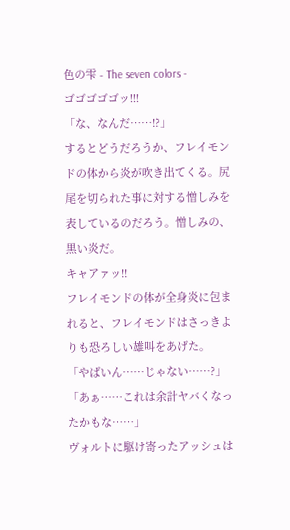色の雫 - The seven colors -
ゴゴゴゴゴッ!!!
「な、なんだ……!?」
するとどうだろうか、フレイモンドの体から炎が吹き出てくる。尻尾を切られた事に対する憎しみを表しているのだろう。憎しみの、黒い炎だ。
キャアァッ!!
フレイモンドの体が全身炎に包まれると、フレイモンドはさっきよりも恐ろしい雄叫をあげた。
「やばいん……じゃない……?」
「あぁ……これは余計ヤバくなったかもな……」
ヴォルトに駆け寄ったアッシュは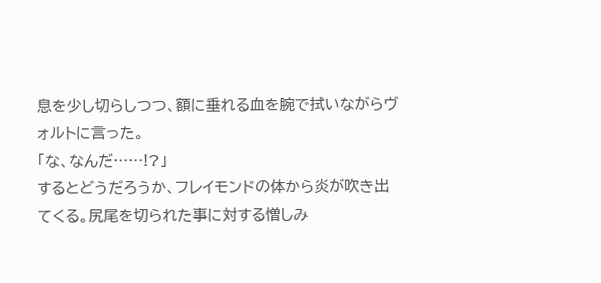息を少し切らしつつ、額に垂れる血を腕で拭いながらヴォルトに言った。
「な、なんだ……!?」
するとどうだろうか、フレイモンドの体から炎が吹き出てくる。尻尾を切られた事に対する憎しみ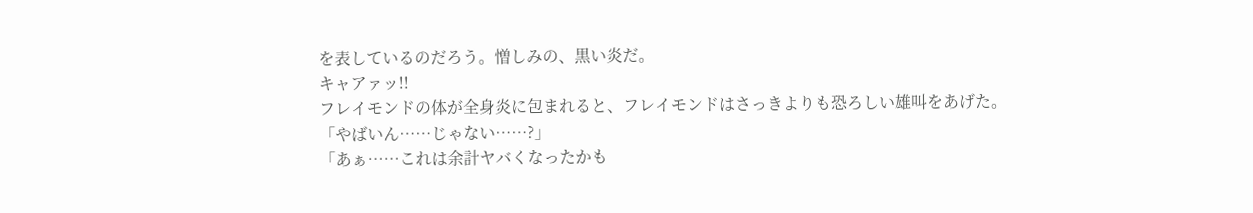を表しているのだろう。憎しみの、黒い炎だ。
キャアァッ!!
フレイモンドの体が全身炎に包まれると、フレイモンドはさっきよりも恐ろしい雄叫をあげた。
「やばいん……じゃない……?」
「あぁ……これは余計ヤバくなったかも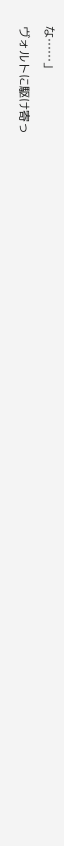な……」
ヴォルトに駆け寄っ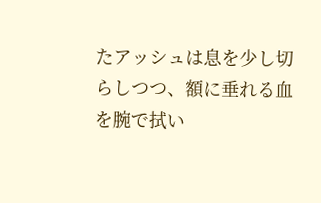たアッシュは息を少し切らしつつ、額に垂れる血を腕で拭い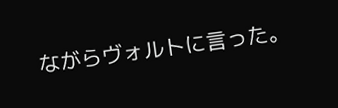ながらヴォルトに言った。